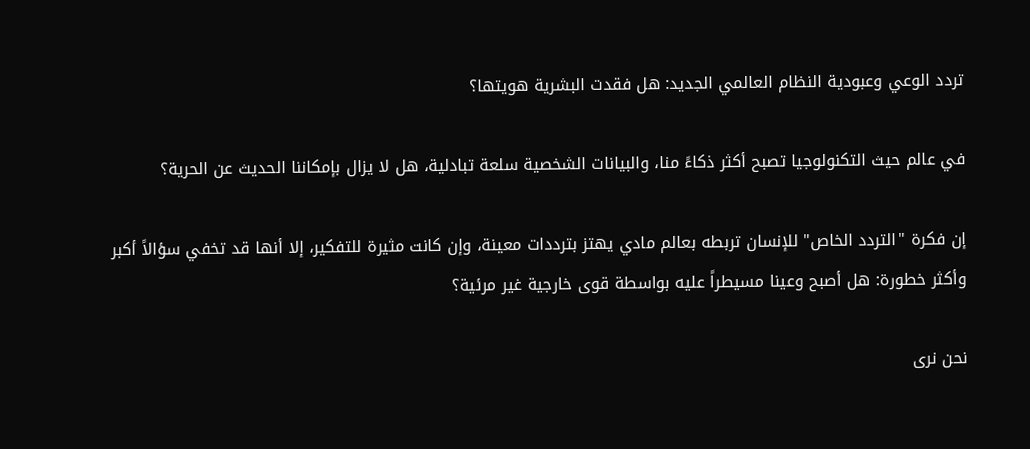تردد الوعي وعبودية النظام العالمي الجديد: هل فقدت البشرية هويتها؟

في عالم حيث التكنولوجيا تصبح أكثر ذكاءً منا، والبيانات الشخصية سلعة تبادلية، هل لا يزال بإمكاننا الحديث عن الحرية؟

إن فكرة "التردد الخاص" للإنسان تربطه بعالم مادي يهتز بترددات معينة، وإن كانت مثيرة للتفكير، إلا أنها قد تخفي سؤالاً أكبر وأكثر خطورة: هل أصبح وعينا مسيطراً عليه بواسطة قوى خارجية غير مرئية؟

نحن نرى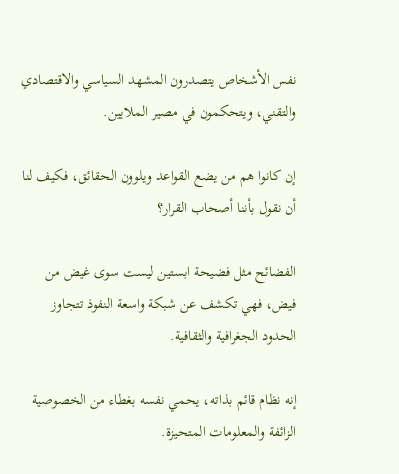نفس الأشخاص يتصدرون المشهد السياسي والاقتصادي والتقني، ويتحكمون في مصير الملايين.

إن كانوا هم من يضع القواعد ويلوون الحقائق، فكيف لنا أن نقول بأننا أصحاب القرار؟

الفضائح مثل فضيحة ابستين ليست سوى غيض من فيض، فهي تكشف عن شبكة واسعة النفوذ تتجاوز الحدود الجغرافية والثقافية.

إنه نظام قائم بذاته، يحمي نفسه بغطاء من الخصوصية الزائفة والمعلومات المتحيزة.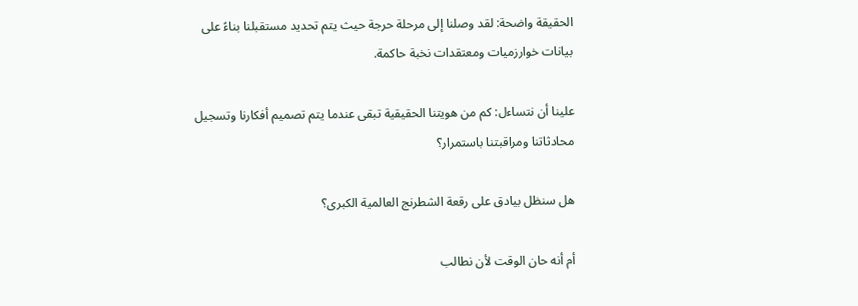الحقيقة واضحة: لقد وصلنا إلى مرحلة حرجة حيث يتم تحديد مستقبلنا بناءً على بيانات خوارزميات ومعتقدات نخبة حاكمة.

علينا أن نتساءل: كم من هويتنا الحقيقية تبقى عندما يتم تصميم أفكارنا وتسجيل محادثاتنا ومراقبتنا باستمرار؟

هل سنظل بيادق على رقعة الشطرنج العالمية الكبرى؟

أم أنه حان الوقت لأن نطالب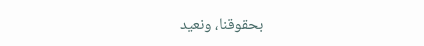بحقوقنا، ونعيد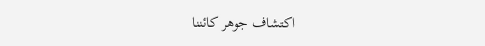اكتشاف جوهر كائننا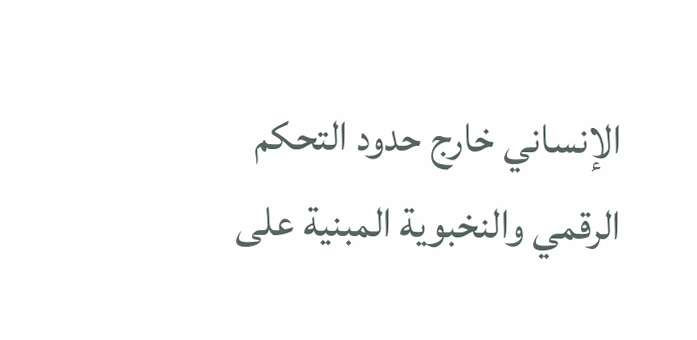الإنساني خارج حدود التحكم الرقمي والنخبوية المبنية على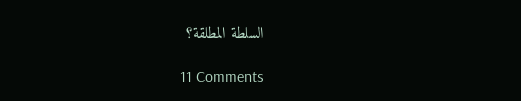السلطة المطلقة؟

11 Comments